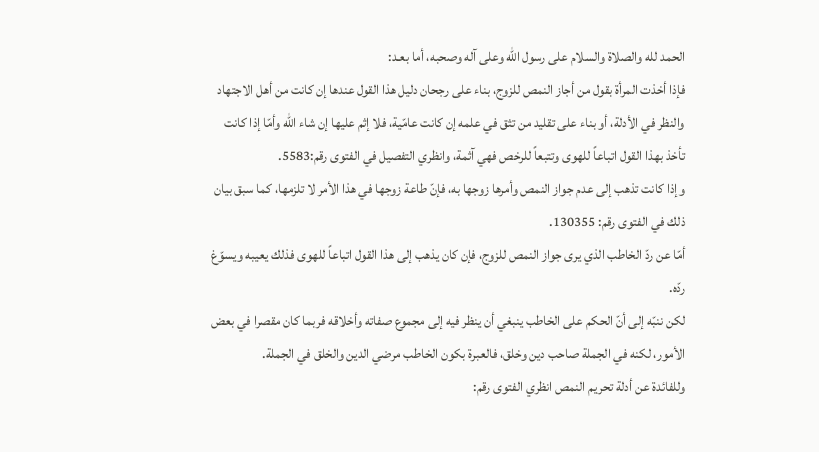الحمد لله والصلاة والسلام على رسول الله وعلى آله وصحبه، أما بعـد:
فإذا أخذت المرأة بقول من أجاز النمص للزوج، بناء على رجحان دليل هذا القول عندها إن كانت من أهل الاجتهاد والنظر في الأدلة، أو بناء على تقليد من تثق في علمه إن كانت عامّية، فلا إثم عليها إن شاء الله وأمّا إذا كانت تأخذ بهذا القول اتباعاً للهوى وتتبعاً للرخص فهي آثمة، وانظري التفصيل في الفتوى رقم:5583.
وإذا كانت تذهب إلى عدم جواز النمص وأمرها زوجها به، فإنّ طاعة زوجها في هذا الأمر لا تلزمها، كما سبق بيان ذلك في الفتوى رقم: 130355.
أمّا عن ردّ الخاطب الذي يرى جواز النمص للزوج، فإن كان يذهب إلى هذا القول اتباعاً للهوى فذلك يعيبه ويسوّغ ردّه.
لكن ننبّه إلى أنّ الحكم على الخاطب ينبغي أن ينظر فيه إلى مجموع صفاته وأخلاقه فربما كان مقصرا في بعض الأمور، لكنه في الجملة صاحب دين وخلق، فالعبرة بكون الخاطب مرضي الدين والخلق في الجملة.
وللفائدة عن أدلة تحريم النمص انظري الفتوى رقم: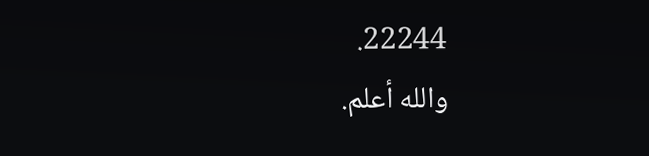22244.
والله أعلم.